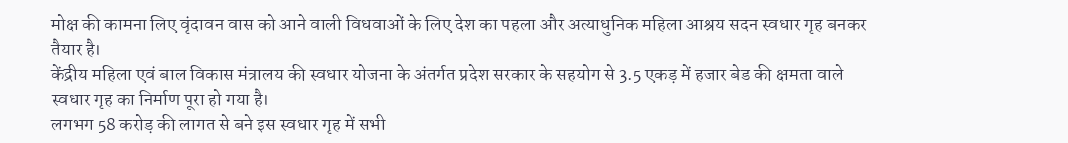मोक्ष की कामना लिए वृंदावन वास को आने वाली विधवाओं के लिए देश का पहला और अत्याधुनिक महिला आश्रय सदन स्वधार गृह बनकर तैयार है।
केंद्रीय महिला एवं बाल विकास मंत्रालय की स्वधार योजना के अंतर्गत प्रदेश सरकार के सहयोग से 3.5 एकड़ में हजार बेड की क्षमता वाले स्वधार गृह का निर्माण पूरा हो गया है।
लगभग 58 करोड़ की लागत से बने इस स्वधार गृह में सभी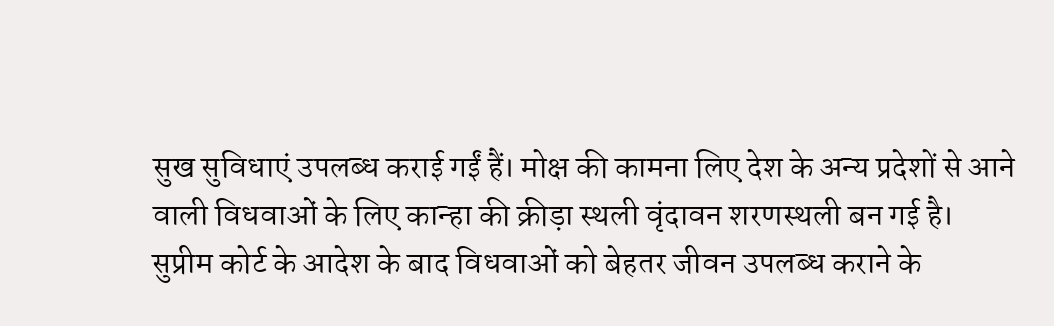सुख सुविधाएं उपलब्ध कराई गईं हैं। मोक्ष की कामना लिए देश के अन्य प्रदेशों से आने वाली विधवाओं के लिए कान्हा की क्रीड़ा स्थली वृंदावन शरणस्थली बन गई है।
सुप्रीम कोर्ट के आदेश के बाद विधवाओं को बेहतर जीवन उपलब्ध कराने के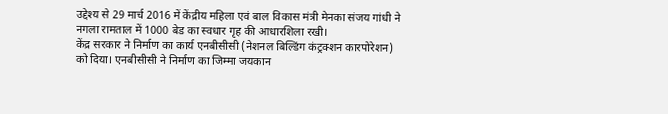उद्देश्य से 29 मार्च 2016 में केंद्रीय महिला एवं बाल विकास मंत्री मेनका संजय गांधी ने नगला रामताल में 1000 बेड का स्वधार गृह की आधारशिला रखी।
केंद्र सरकार ने निर्माण का कार्य एनबीसीसी (नेशनल बिल्डिंग कंट्रक्शन कारपोरेशन) को दिया। एनबीसीसी ने निर्माण का जिम्मा जयकान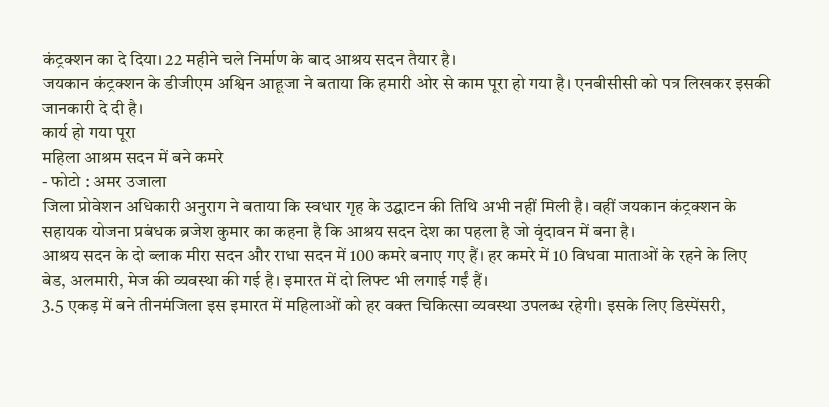कंट्रक्शन का दे दिया। 22 महीने चले निर्माण के बाद आश्रय सदन तैयार है।
जयकान कंट्रक्शन के डीजीएम अश्विन आहूजा ने बताया कि हमारी ओर से काम पूरा हो गया है। एनबीसीसी को पत्र लिखकर इसकी जानकारी दे दी है।
कार्य हो गया पूरा
महिला आश्रम सदन में बने कमरे
- फोटो : अमर उजाला
जिला प्रोवेशन अधिकारी अनुराग ने बताया कि स्वधार गृह के उद्घाटन की तिथि अभी नहीं मिली है। वहीं जयकान कंट्रक्शन के सहायक योजना प्रबंधक ब्रजेश कुमार का कहना है कि आश्रय सदन देश का पहला है जो वृंदावन में बना है।
आश्रय सदन के दो ब्लाक मीरा सदन और राधा सदन में 100 कमरे बनाए गए हैं। हर कमरे में 10 विधवा माताओं के रहने के लिए बेड, अलमारी, मेज की व्यवस्था की गई है। इमारत में दो लिफ्ट भी लगाई गईं हैं।
3.5 एकड़ में बने तीनमंजिला इस इमारत में महिलाओं को हर वक्त चिकित्सा व्यवस्था उपलब्ध रहेगी। इसके लिए डिस्पेंसरी,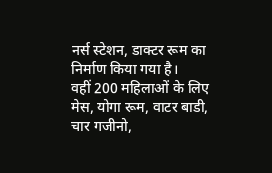नर्स स्टेशन, डाक्टर रूम का निर्माण किया गया है।
वहीं 200 महिलाओं के लिए मेस, योगा रूम, वाटर बाडी, चार गजीनो,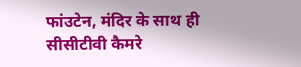फांउटेन, मंदिर के साथ ही सीसीटीवी कैमरे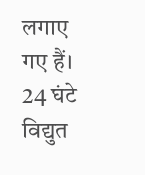लगाए गए हैं। 24 घंटे विद्युत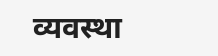व्यवस्था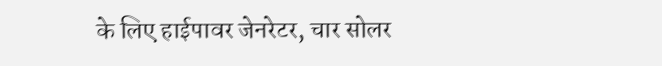के लिए हाईपावर जेनरेटर, चार सोलर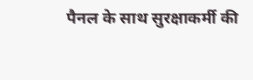पैनल के साथ सुरक्षाकर्मी की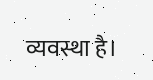व्यवस्था है।